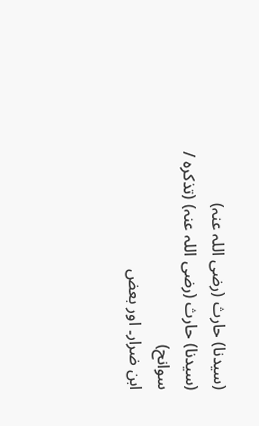(سیدنا) حارث (رضی اللہ عنہ)
(سیدنا) حارث (رضی اللہ عنہ) (تذکرہ / سوانح)
ابن ضرار۔ اور بعض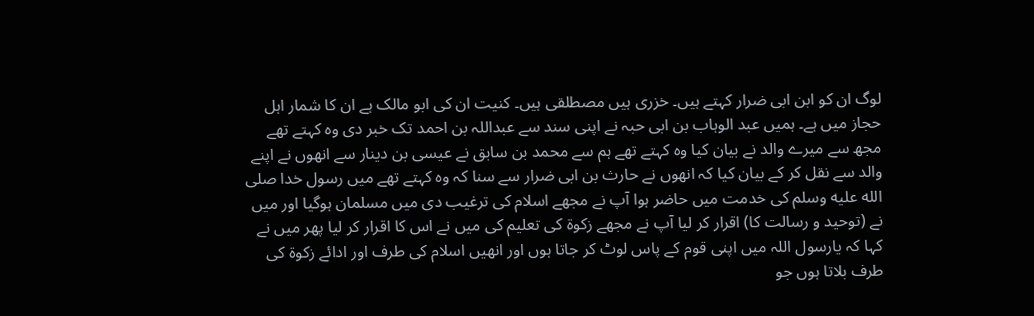لوگ ان کو ابن ابی ضرار کہتے ہیں۔ خزری ہیں مصطلقی ہیں۔ کنیت ان کی ابو مالک ہے ان کا شمار اہل حجاز میں ہے۔ ہمیں عبد الوہاب بن ابی حبہ نے اپنی سند سے عبداللہ بن احمد تک خبر دی وہ کہتے تھے مجھ سے میرے والد نے بیان کیا وہ کہتے تھے ہم سے محمد بن سابق نے عیسی بن دینار سے انھوں نے اپنے والد سے نقل کر کے بیان کیا کہ انھوں نے حارث بن ابی ضرار سے سنا کہ وہ کہتے تھے میں رسول خدا صلى الله عليه وسلم کی خدمت میں حاضر ہوا آپ نے مجھے اسلام کی ترغیب دی میں مسلمان ہوگیا اور میں نے (توحید و رسالت کا) اقرار کر لیا آپ نے مجھے زکوۃ کی تعلیم کی میں نے اس کا اقرار کر لیا پھر میں نے کہا کہ یارسول اللہ میں اپنی قوم کے پاس لوٹ کر جاتا ہوں اور انھیں اسلام کی طرف اور ادائے زکوۃ کی طرف بلاتا ہوں جو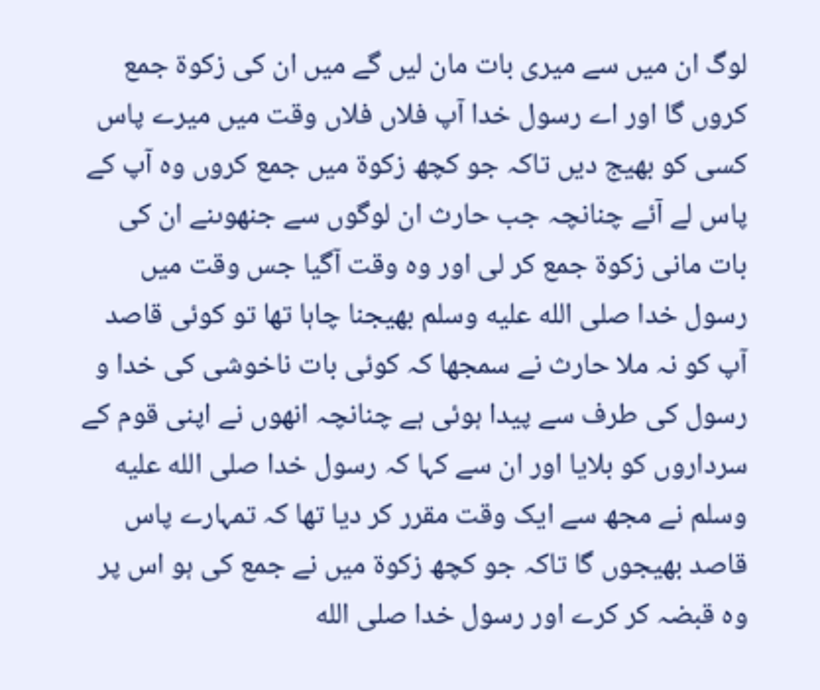لوگ ان میں سے میری بات مان لیں گے میں ان کی زکوۃ جمع کروں گا اور اے رسول خدا آپ فلاں فلاں وقت میں میرے پاس کسی کو بھیج دیں تاکہ جو کچھ زکوۃ میں جمع کروں وہ آپ کے پاس لے آئے چنانچہ جب حارث ان لوگوں سے جنھوںنے ان کی بات مانی زکوۃ جمع کر لی اور وہ وقت آگیا جس وقت میں رسول خدا صلى الله عليه وسلم بھیجنا چاہا تھا تو کوئی قاصد آپ کو نہ ملا حارث نے سمجھا کہ کوئی بات ناخوشی کی خدا و رسول کی طرف سے پیدا ہوئی ہے چنانچہ انھوں نے اپنی قوم کے سرداروں کو بلایا اور ان سے کہا کہ رسول خدا صلى الله عليه وسلم نے مجھ سے ایک وقت مقرر کر دیا تھا کہ تمہارے پاس قاصد بھیجوں گا تاکہ جو کچھ زکوۃ میں نے جمع کی ہو اس پر وہ قبضہ کر کرے اور رسول خدا صلى الله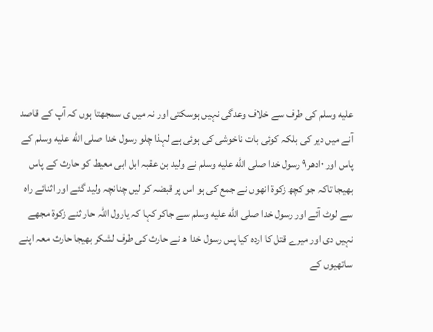عليه وسلم کی طرف سے خلاف وعدگی نہیں ہوسکتی اور نہ میں ی سمجھتا ہوں کہ آپ کے قاصد آنے میں دیر کی بلکہ کوئی بات ناخوشی کی ہوئی ہے لہذا چلو رسول خدا صلى الله عليه وسلم کے پاس اور ۰ادھر۹ رسول خدا صلى الله عليه وسلم نے ولید بن عقبہ ابل ابی معیط کو حارث کے پاس بھیجا تاکہ جو کچھ زکوۃ انھوں نے جمع کی ہو اس پر قبضہ کر لیں چنانچہ ولید گئے اور اثنائے راہ سے لوٹ آئے اور رسول خدا صلى الله عليه وسلم سے جاکر کہا کہ یارول اللہ حار ثنے زکوۃ مجھے نہیں دی اور میرے قتل کا اردہ کیا پس رسول خدا ھ نے حارث کی طرف لشکر بھیجا حارث معہ اپنے ساتھیوں کے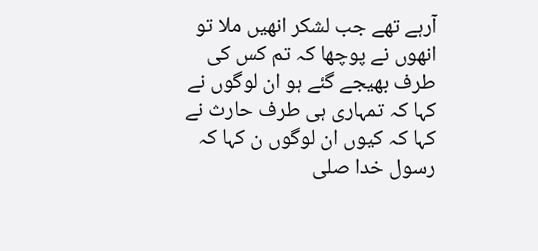آرہے تھے جب لشکر انھیں ملا تو انھوں نے پوچھا کہ تم کس کی طرف بھیجے گئے ہو ان لوگوں نے کہا کہ تمہاری ہی طرف حارث نے کہا کہ کیوں ان لوگوں ن کہا کہ رسول خدا صلى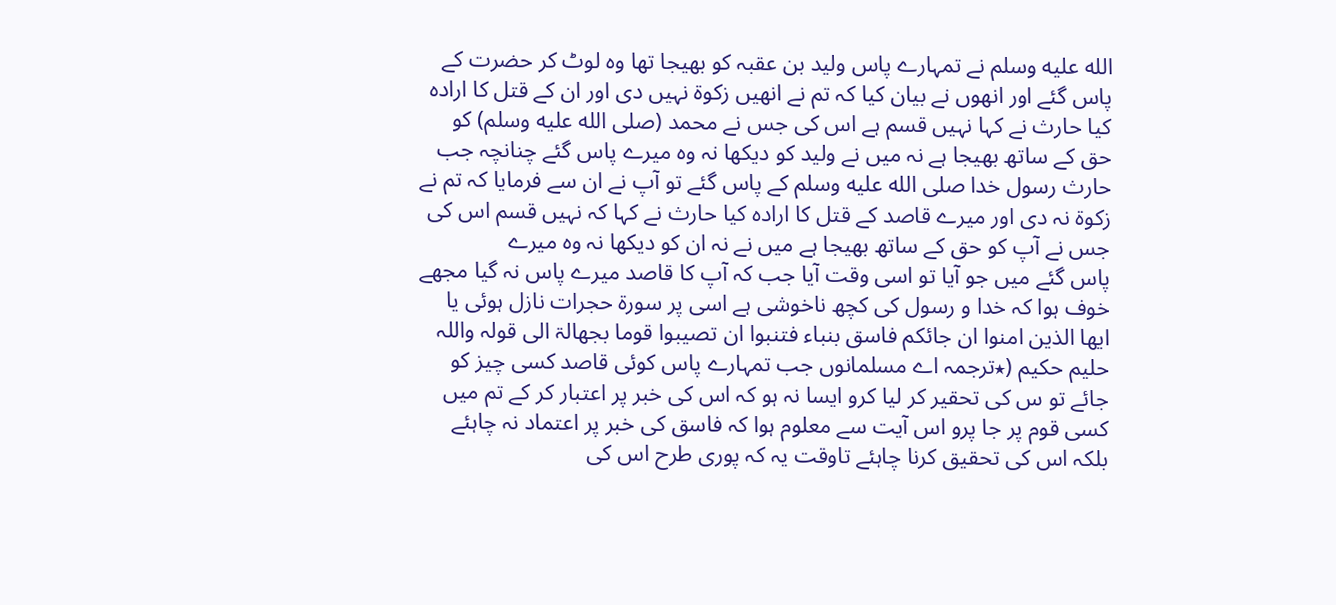الله عليه وسلم نے تمہارے پاس ولید بن عقبہ کو بھیجا تھا وہ لوٹ کر حضرت کے پاس گئے اور انھوں نے بیان کیا کہ تم نے انھیں زکوۃ نہیں دی اور ان کے قتل کا ارادہ کیا حارث نے کہا نہیں قسم ہے اس کی جس نے محمد (صلى الله عليه وسلم) کو حق کے ساتھ بھیجا ہے نہ میں نے ولید کو دیکھا نہ وہ میرے پاس گئے چنانچہ جب حارث رسول خدا صلى الله عليه وسلم کے پاس گئے تو آپ نے ان سے فرمایا کہ تم نے زکوۃ نہ دی اور میرے قاصد کے قتل کا ارادہ کیا حارث نے کہا کہ نہیں قسم اس کی جس نے آپ کو حق کے ساتھ بھیجا ہے میں نے نہ ان کو دیکھا نہ وہ میرے
پاس گئے میں جو آیا تو اسی وقت آیا جب کہ آپ کا قاصد میرے پاس نہ گیا مجھے خوف ہوا کہ خدا و رسول کی کچھ ناخوشی ہے اسی پر سورۃ حجرات نازل ہوئی یا ایھا الذین امنوا ان جائکم فاسق بنباء فتنبوا ان تصیبوا قوما بجھالۃ الی قولہ واللہ حلیم حکیم (٭ترجمہ اے مسلمانوں جب تمہارے پاس کوئی قاصد کسی چیز کو جائے تو س کی تحقیر کر لیا کرو ایسا نہ ہو کہ اس کی خبر پر اعتبار کر کے تم میں کسی قوم پر جا پرو اس آیت سے معلوم ہوا کہ فاسق کی خبر پر اعتماد نہ چاہئے بلکہ اس کی تحقیق کرنا چاہئے تاوقت یہ کہ پوری طرح اس کی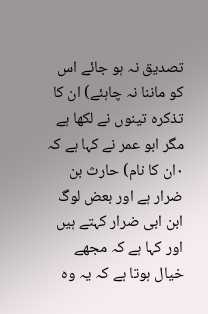تصدیق نہ ہو جائے اس کو ماننا نہ چاہئے) ان کا تذکرہ تینوں نے لکھا ہے مگر ابو عمر نے کہا ہے کہ ۰ان کا نام) حارث بن ضرار ہے اور بعض لوگ ابن ابی ضرار کہتے ہیں اور کہا ہے کہ مجھے خیال ہوتا ہے کہ یہ وہ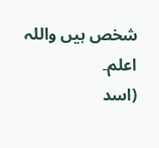شخص ہیں واللہ اعلم۔
(اسد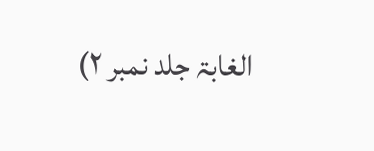الغابۃ جلد نمبر ۲)